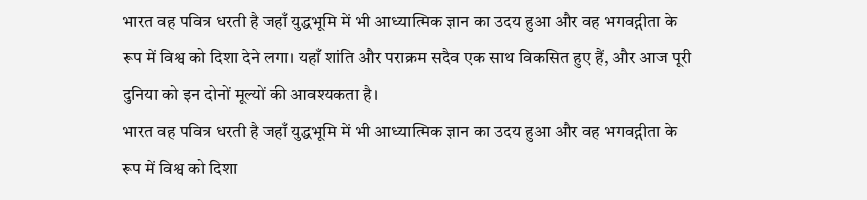भारत वह पवित्र धरती है जहाँ युद्धभूमि में भी आध्यात्मिक ज्ञान का उदय हुआ और वह भगवद्गीता के रूप में विश्व को दिशा देने लगा। यहाँ शांति और पराक्रम सदैव एक साथ विकसित हुए हैं, और आज पूरी दुनिया को इन दोनों मूल्यों की आवश्यकता है।
भारत वह पवित्र धरती है जहाँ युद्धभूमि में भी आध्यात्मिक ज्ञान का उदय हुआ और वह भगवद्गीता के रूप में विश्व को दिशा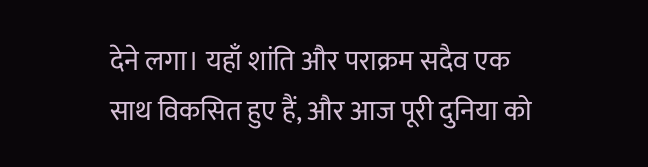देने लगा। यहाँ शांति और पराक्रम सदैव एक साथ विकसित हुए हैं, और आज पूरी दुनिया को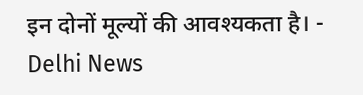इन दोनों मूल्यों की आवश्यकता है। - Delhi News